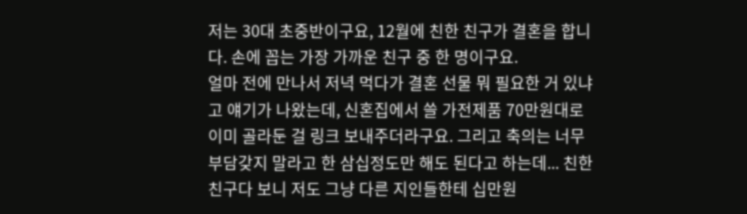저는 30대 초중반이구요, 12월에 친한 친구가 결혼을 합니다. 손에 꼽는 가장 가까운 친구 중 한 명이구요.
얼마 전에 만나서 저녁 먹다가 결혼 선물 뭐 필요한 거 있냐고 얘기가 나왔는데, 신혼집에서 쓸 가전제품 70만원대로 이미 골라둔 걸 링크 보내주더라구요. 그리고 축의는 너무 부담갖지 말라고 한 삼십정도만 해도 된다고 하는데... 친한 친구다 보니 저도 그냥 다른 지인들한테 십만원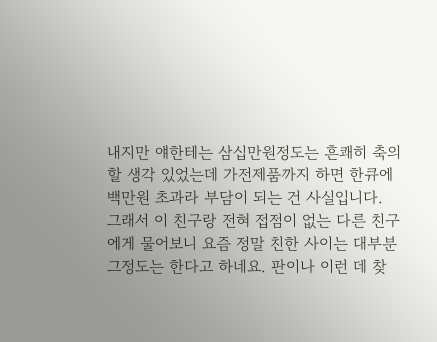내지만 얘한테는 삼십만원정도는 흔쾌히 축의할 생각 있었는데 가전제품까지 하면 한큐에 백만원 초과라 부담이 되는 건 사실입니다.
그래서 이 친구랑 전혀 접점이 없는 다른 친구에게 물어보니 요즘 정말 친한 사이는 대부분 그정도는 한다고 하네요. 판이나 이런 데 찾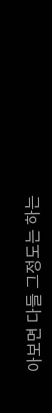아보면 다들 그정도는 하는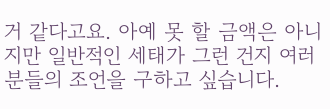거 같다고요. 아예 못 할 금액은 아니지만 일반적인 세태가 그런 건지 여러 분들의 조언을 구하고 싶습니다.